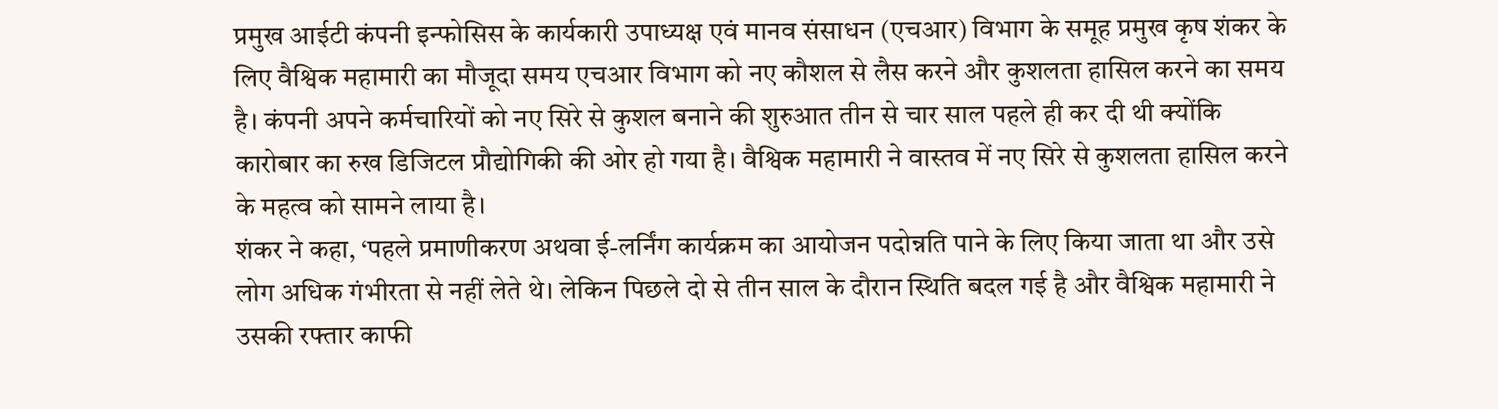प्रमुख आईटी कंपनी इन्फोसिस के कार्यकारी उपाध्यक्ष एवं मानव संसाधन (एचआर) विभाग के समूह प्रमुख कृष शंकर के लिए वैश्विक महामारी का मौजूदा समय एचआर विभाग को नए कौशल से लैस करने और कुशलता हासिल करने का समय है। कंपनी अपने कर्मचारियों को नए सिरे से कुशल बनाने की शुरुआत तीन से चार साल पहले ही कर दी थी क्योंकि कारोबार का रुख डिजिटल प्रौद्योगिकी की ओर हो गया है। वैश्विक महामारी ने वास्तव में नए सिरे से कुशलता हासिल करने के महत्व को सामने लाया है।
शंकर ने कहा, ‘पहले प्रमाणीकरण अथवा ई-लर्निंग कार्यक्रम का आयोजन पदोन्नति पाने के लिए किया जाता था और उसे लोग अधिक गंभीरता से नहीं लेते थे। लेकिन पिछले दो से तीन साल के दौरान स्थिति बदल गई है और वैश्विक महामारी ने उसकी रफ्तार काफी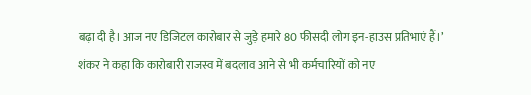बढ़ा दी है। आज नए डिजिटल कारोबार से जुड़े हमारे 80 फीसदी लोग इन-हाउस प्रतिभाएं हैं।’
शंकर ने कहा कि कारोबारी राजस्व में बदलाव आने से भी कर्मचारियों को नए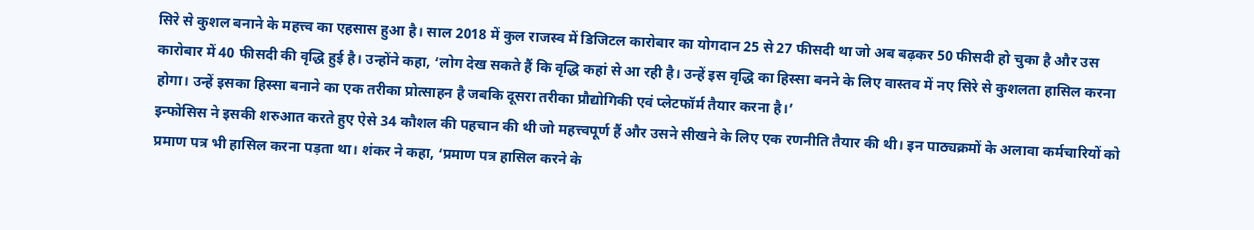सिरे से कुशल बनाने के महत्त्व का एहसास हुआ है। साल 2018 में कुल राजस्व में डिजिटल कारोबार का योगदान 25 से 27 फीसदी था जो अब बढ़कर 50 फीसदी हो चुका है और उस कारोबार में 40 फीसदी की वृद्धि हुई है। उन्होंने कहा, ‘लोग देख सकते हैं कि वृद्धि कहां से आ रही है। उन्हें इस वृद्धि का हिस्सा बनने के लिए वास्तव में नए सिरे से कुशलता हासिल करना होगा। उन्हें इसका हिस्सा बनाने का एक तरीका प्रोत्साहन है जबकि दूसरा तरीका प्रौद्योगिकी एवं प्लेटफॉर्म तैयार करना है।’
इन्फोसिस ने इसकी शरुआत करते हुए ऐसे 34 कौशल की पहचान की थी जो महत्त्वपूर्ण हैं और उसने सीखने के लिए एक रणनीति तैयार की थी। इन पाठ्यक्रमों के अलावा कर्मचारियों को प्रमाण पत्र भी हासिल करना पड़ता था। शंकर ने कहा, ‘प्रमाण पत्र हासिल करने के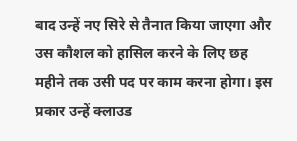बाद उन्हें नए सिरे से तैनात किया जाएगा और उस कौशल को हासिल करने के लिए छह महीने तक उसी पद पर काम करना होगा। इस प्रकार उन्हें क्लाउड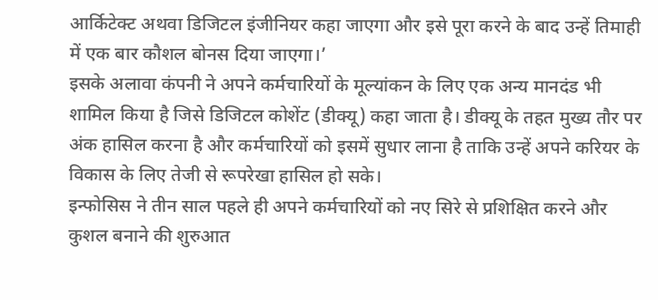आर्किटेक्ट अथवा डिजिटल इंजीनियर कहा जाएगा और इसे पूरा करने के बाद उन्हें तिमाही में एक बार कौशल बोनस दिया जाएगा।’
इसके अलावा कंपनी ने अपने कर्मचारियों के मूल्यांकन के लिए एक अन्य मानदंड भी शामिल किया है जिसे डिजिटल कोशेंट (डीक्यू) कहा जाता है। डीक्यू के तहत मुख्य तौर पर अंक हासिल करना है और कर्मचारियों को इसमें सुधार लाना है ताकि उन्हें अपने करियर के विकास के लिए तेजी से रूपरेखा हासिल हो सके।
इन्फोसिस ने तीन साल पहले ही अपने कर्मचारियों को नए सिरे से प्रशिक्षित करने और कुशल बनाने की शुरुआत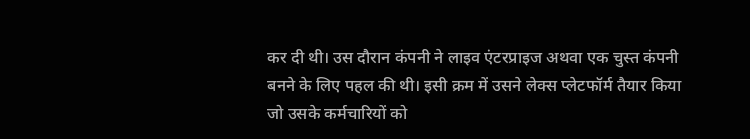कर दी थी। उस दौरान कंपनी ने लाइव एंटरप्राइज अथवा एक चुस्त कंपनी बनने के लिए पहल की थी। इसी क्रम में उसने लेक्स प्लेटफॉर्म तैयार किया जो उसके कर्मचारियों को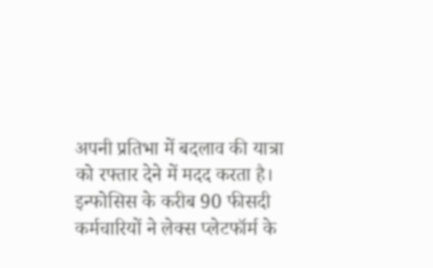अपनी प्रतिभा में बदलाव की यात्रा को रफ्तार देने में मदद करता है। इन्फोसिस के करीब 90 फीसदी कर्मचारियों ने लेक्स प्लेटफॉर्म के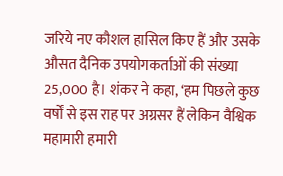जरिये नए कौशल हासिल किए हैं और उसके औसत दैनिक उपयोगकर्ताओं की संख्या 25,000 है। शंकर ने कहा, ‘हम पिछले कुछ वर्षों से इस राह पर अग्रसर हैं लेकिन वैश्विक महामारी हमारी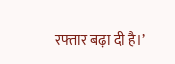रफ्तार बढ़ा दी है।’